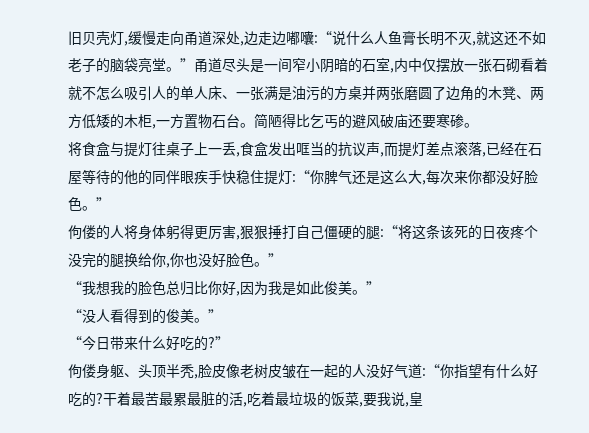旧贝壳灯,缓慢走向甬道深处,边走边嘟囔:“说什么人鱼膏长明不灭,就这还不如老子的脑袋亮堂。”甬道尽头是一间窄小阴暗的石室,内中仅摆放一张石砌看着就不怎么吸引人的单人床、一张满是油污的方桌并两张磨圆了边角的木凳、两方低矮的木柜,一方置物石台。简陋得比乞丐的避风破庙还要寒碜。
将食盒与提灯往桌子上一丢,食盒发出哐当的抗议声,而提灯差点滚落,已经在石屋等待的他的同伴眼疾手快稳住提灯:“你脾气还是这么大,每次来你都没好脸色。”
佝偻的人将身体躬得更厉害,狠狠捶打自己僵硬的腿:“将这条该死的日夜疼个没完的腿换给你,你也没好脸色。”
“我想我的脸色总归比你好,因为我是如此俊美。”
“没人看得到的俊美。”
“今日带来什么好吃的?”
佝偻身躯、头顶半秃,脸皮像老树皮皱在一起的人没好气道:“你指望有什么好吃的?干着最苦最累最脏的活,吃着最垃圾的饭菜,要我说,皇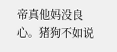帝真他妈没良心。猪狗不如说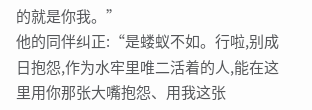的就是你我。”
他的同伴纠正:“是蝼蚁不如。行啦,别成日抱怨,作为水牢里唯二活着的人,能在这里用你那张大嘴抱怨、用我这张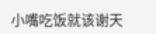小嘴吃饭就该谢天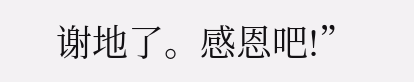谢地了。感恩吧!”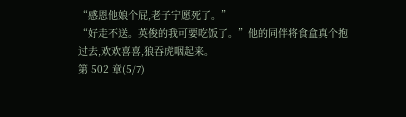“感恩他娘个屁,老子宁愿死了。”
“好走不送。英俊的我可要吃饭了。”他的同伴将食盒真个抱过去,欢欢喜喜,狼吞虎咽起来。
第 502 章(5/7)